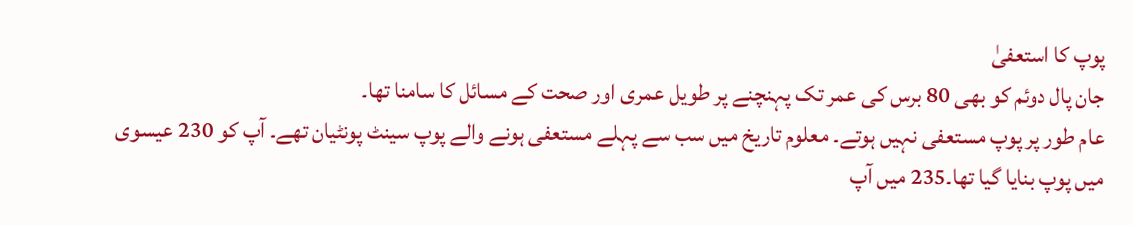پوپ کا استعفیٰ
جان پال دوئم کو بھی 80 برس کی عمر تک پہنچنے پر طویل عمری اور صحت کے مسائل کا سامنا تھا۔
عام طور پر پوپ مستعفی نہیں ہوتے۔ معلوم تاریخ میں سب سے پہلے مستعفی ہونے والے پوپ سینٹ پونٹیان تھے۔ آپ کو 230 عیسوی میں پوپ بنایا گیا تھا۔235 میں آپ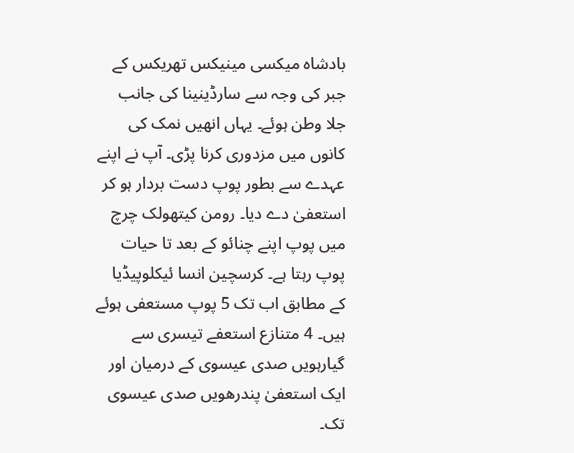بادشاہ میکسی مینیکس تھریکس کے جبر کی وجہ سے سارڈینینا کی جانب جلا وطن ہوئے۔ یہاں انھیں نمک کی کانوں میں مزدوری کرنا پڑی۔ آپ نے اپنے عہدے سے بطور پوپ دست بردار ہو کر استعفیٰ دے دیا۔ رومن کیتھولک چرچ میں پوپ اپنے چنائو کے بعد تا حیات پوپ رہتا ہے۔ کرسچین انسا ئیکلوپیڈیا کے مطابق اب تک 5 پوپ مستعفی ہوئے ہیں۔ 4 متنازع استعفے تیسری سے گیارہویں صدی عیسوی کے درمیان اور ایک استعفیٰ پندرھویں صدی عیسوی تک۔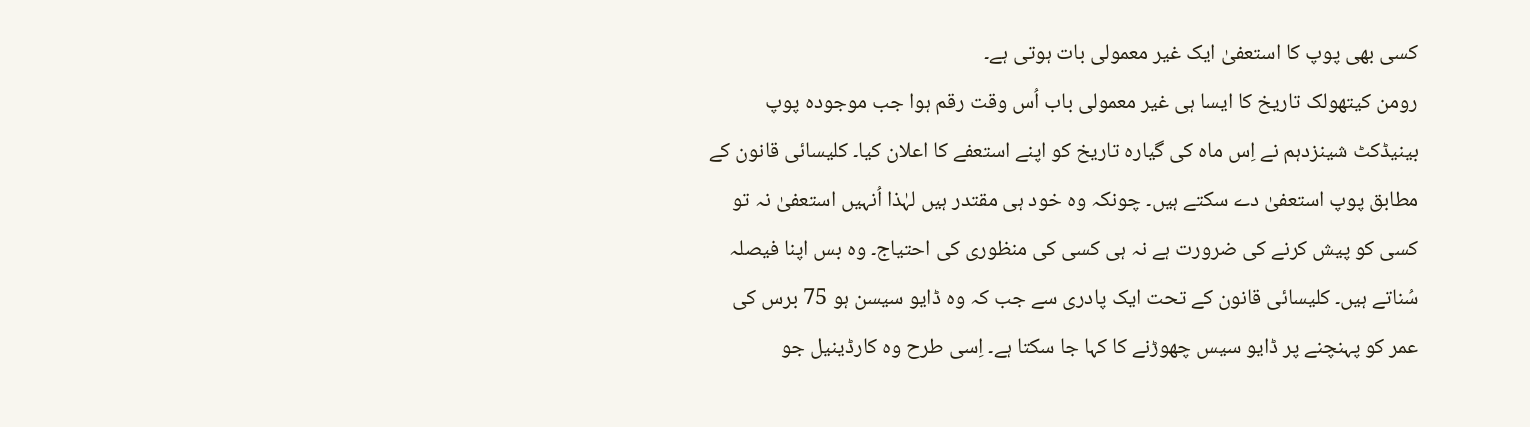کسی بھی پوپ کا استعفیٰ ایک غیر معمولی بات ہوتی ہے۔
رومن کیتھولک تاریخ کا ایسا ہی غیر معمولی باب اُس وقت رقم ہوا جب موجودہ پوپ بینیڈکٹ شینزدہم نے اِس ماہ کی گیارہ تاریخ کو اپنے استعفے کا اعلان کیا۔ کلیسائی قانون کے مطابق پوپ استعفیٰ دے سکتے ہیں۔ چونکہ وہ خود ہی مقتدر ہیں لہٰذا اُنہیں استعفیٰ نہ تو کسی کو پیش کرنے کی ضرورت ہے نہ ہی کسی کی منظوری کی احتیاج۔ وہ بس اپنا فیصلہ سُناتے ہیں۔ کلیسائی قانون کے تحت ایک پادری سے جب کہ وہ ڈایو سیسن ہو 75 برس کی عمر کو پہنچنے پر ڈایو سیس چھوڑنے کا کہا جا سکتا ہے۔ اِسی طرح وہ کارڈینیل جو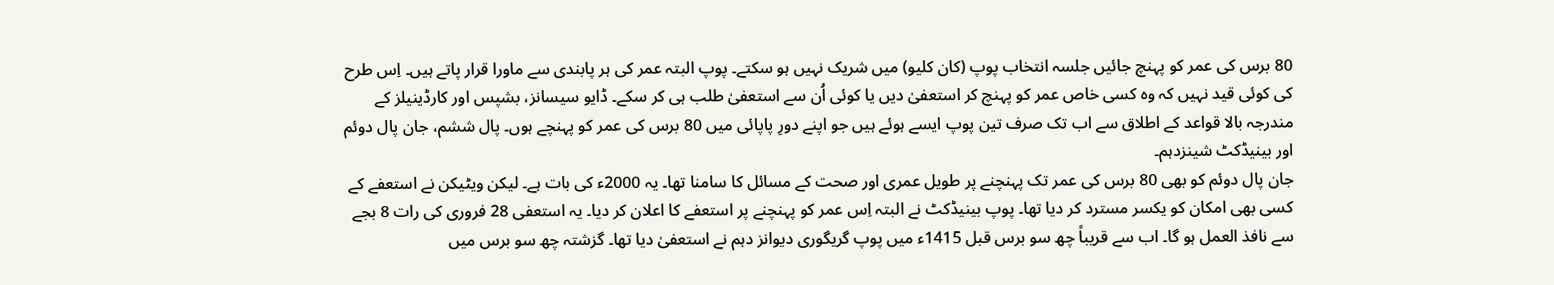80 برس کی عمر کو پہنچ جائیں جلسہ انتخاب پوپ (کان کلیو) میں شریک نہیں ہو سکتے۔ پوپ البتہ عمر کی ہر پابندی سے ماورا قرار پاتے ہیں۔ اِس طرح کی کوئی قید نہیں کہ وہ کسی خاص عمر کو پہنچ کر استعفیٰ دیں یا کوئی اُن سے استعفیٰ طلب ہی کر سکے۔ ڈایو سیسانز، بشپس اور کارڈینیلز کے مندرجہ بالا قواعد کے اطلاق سے اب تک صرف تین پوپ ایسے ہوئے ہیں جو اپنے دورِ پاپائی میں 80 برس کی عمر کو پہنچے ہوں۔ پال ششم، جان پال دوئم اور بینیڈکٹ شینزدہم۔
جان پال دوئم کو بھی 80 برس کی عمر تک پہنچنے پر طویل عمری اور صحت کے مسائل کا سامنا تھا۔ یہ 2000ء کی بات ہے۔ لیکن ویٹیکن نے استعفے کے کسی بھی امکان کو یکسر مسترد کر دیا تھا۔ پوپ بینیڈکٹ نے البتہ اِس عمر کو پہنچنے پر استعفے کا اعلان کر دیا۔ یہ استعفی 28 فروری کی رات 8 بجے سے نافذ العمل ہو گا۔ اب سے قریباً چھ سو برس قبل 1415ء میں پوپ گریگوری دیوانز دہم نے استعفیٰ دیا تھا۔ گزشتہ چھ سو برس میں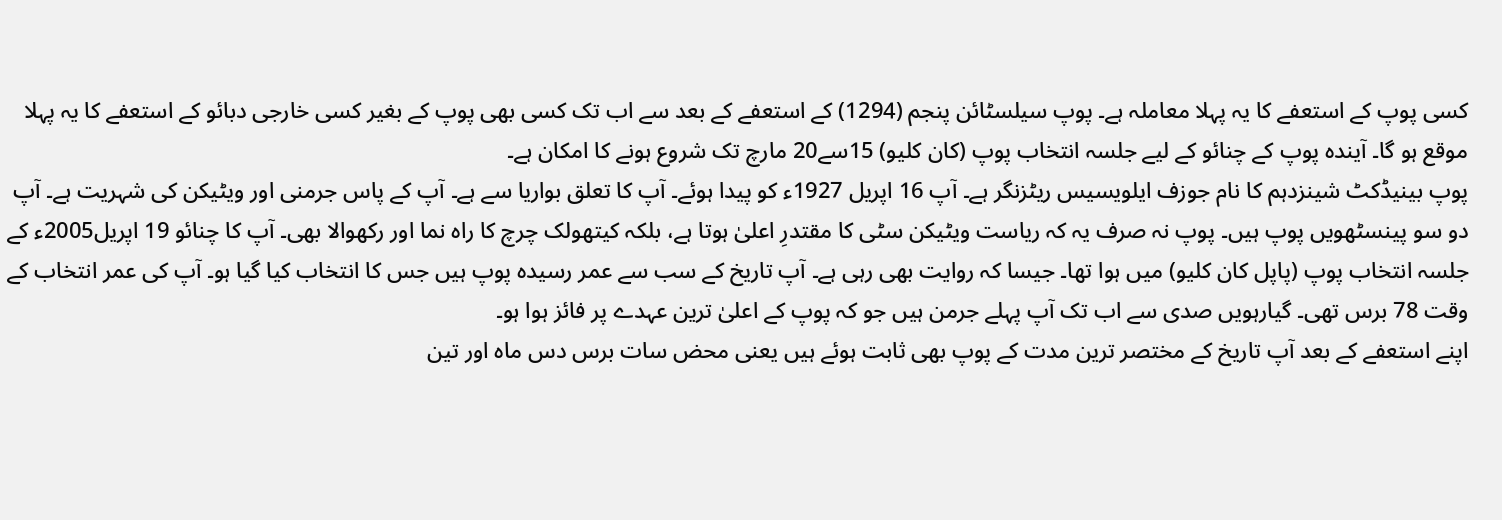کسی پوپ کے استعفے کا یہ پہلا معاملہ ہے۔ پوپ سیلسٹائن پنجم (1294) کے استعفے کے بعد سے اب تک کسی بھی پوپ کے بغیر کسی خارجی دبائو کے استعفے کا یہ پہلا موقع ہو گا۔ آیندہ پوپ کے چنائو کے لیے جلسہ انتخاب پوپ (کان کلیو) 15سے20 مارچ تک شروع ہونے کا امکان ہے۔
پوپ بینیڈکٹ شینزدہم کا نام جوزف ایلویسیس ریٹزنگر ہے۔ آپ 16 اپریل 1927ء کو پیدا ہوئے۔ آپ کا تعلق بواریا سے ہے۔ آپ کے پاس جرمنی اور ویٹیکن کی شہریت ہے۔ آپ دو سو پینسٹھویں پوپ ہیں۔ پوپ نہ صرف یہ کہ ریاست ویٹیکن سٹی کا مقتدرِ اعلیٰ ہوتا ہے، بلکہ کیتھولک چرچ کا راہ نما اور رکھوالا بھی۔ آپ کا چنائو 19 اپریل2005ء کے جلسہ انتخاب پوپ (پاپل کان کلیو) میں ہوا تھا۔ جیسا کہ روایت بھی رہی ہے۔ آپ تاریخ کے سب سے عمر رسیدہ پوپ ہیں جس کا انتخاب کیا گیا ہو۔ آپ کی عمر انتخاب کے وقت 78 برس تھی۔ گیارہویں صدی سے اب تک آپ پہلے جرمن ہیں جو کہ پوپ کے اعلیٰ ترین عہدے پر فائز ہوا ہو۔
اپنے استعفے کے بعد آپ تاریخ کے مختصر ترین مدت کے پوپ بھی ثابت ہوئے ہیں یعنی محض سات برس دس ماہ اور تین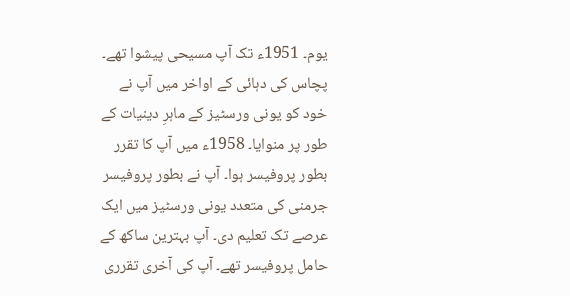یوم۔ 1951ء تک آپ مسیحی پیشوا تھے۔ پچاس کی دہائی کے اواخر میں آپ نے خود کو یونی ورسٹیز کے ماہرِ دینیات کے طور پر منوایا۔ 1958ء میں آپ کا تقرر بطور پروفیسر ہوا۔ آپ نے بطور پروفیسر جرمنی کی متعدد یونی ورسٹیز میں ایک عرصے تک تعلیم دی۔ آپ بہترین ساکھ کے حامل پروفیسر تھے۔ آپ کی آخری تقرری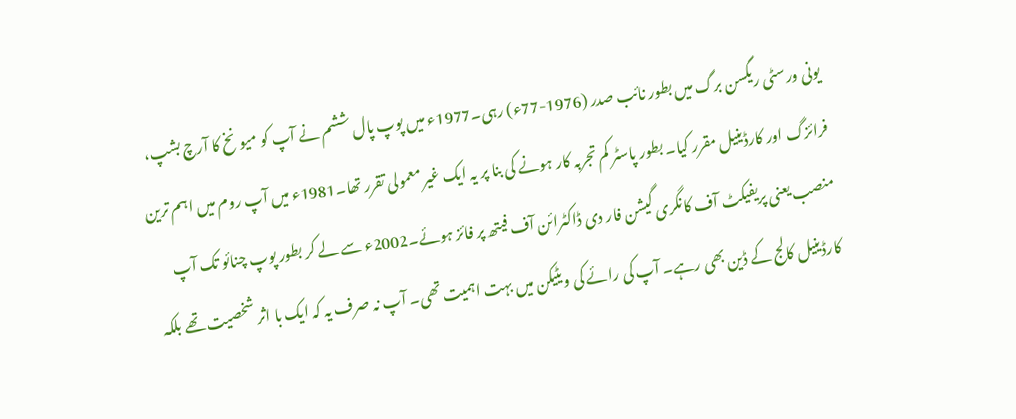یونی ورسٹی ریگسن برگ میں بطور نائب صدر (1976-77ء) رہی۔1977ء میں پوپ پال ششم نے آپ کو میونخ کا آرچ بشپ، فرائزگ اور کارڈینیل مقرر کیا۔ بطور پاسٹر کم تجربہ کار ہونے کی بنا پر یہ ایک غیر معمولی تقرر تھا۔1981ء میں آپ روم میں اہم ترین منصب یعنی پریفیکٹ آف کانگری گیشن فار دی ڈاکٹرائن آف فیتھ پر فائز ہوئے۔2002ء سے لے کر بطور پوپ چنائو تک آپ کارڈینیل کالج کے ڈین بھی رہے۔ آپ کی رائے کی ویٹیکن میں بہت اہمیت تھی۔ آپ نہ صرف یہ کہ ایک با اثر شخصیت تھے بلکہ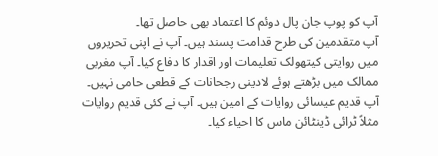آپ کو پوپ جان پال دوئم کا اعتماد بھی حاصل تھا۔
آپ متقدمین کی طرح قدامت پسند ہیں۔ آپ نے اپنی تحریروں میں روایتی کیتھولک تعلیمات اور اقدار کا دفاع کیا۔ آپ مغربی ممالک میں بڑھتے ہوئے لادینی رجحانات کے قطعی حامی نہیں۔ آپ قدیم عیسائی روایات کے امین ہیں۔ آپ نے کئی قدیم روایات مثلاً ٹرائی ڈینٹائن ماس کا احیاء کیا۔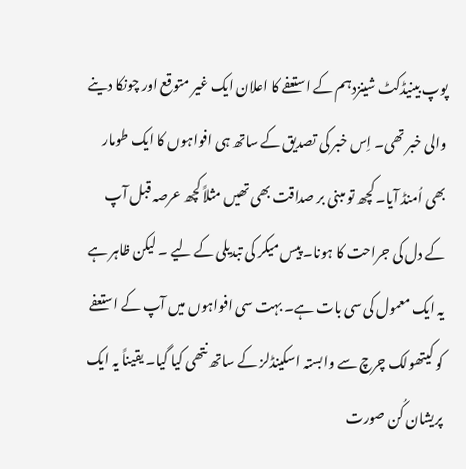پوپ بینیڈکٹ شینزدہم کے استعفے کا اعلان ایک غیر متوقع اور چونکا دینے والی خبر تھی۔ اِس خبر کی تصدیق کے ساتھ ہی افواہوں کا ایک طومار بھی اُمنڈ آیا۔ کچھ تو مبنی بر صداقت بھی تھیں مثلاً کچھ عرصہ قبل آپ کے دل کی جراحت کا ہونا۔ پیس میکر کی تبدیلی کے لیے ۔ لیکن ظاہر ہے یہ ایک معمول کی سی بات ہے۔ بہت سی افواہوں میں آپ کے استعفے کو کیتھولک چرچ سے وابستہ اسکینڈلز کے ساتھ نتھی کیا گیا۔ یقیناً یہ ایک پریشان کُن صورت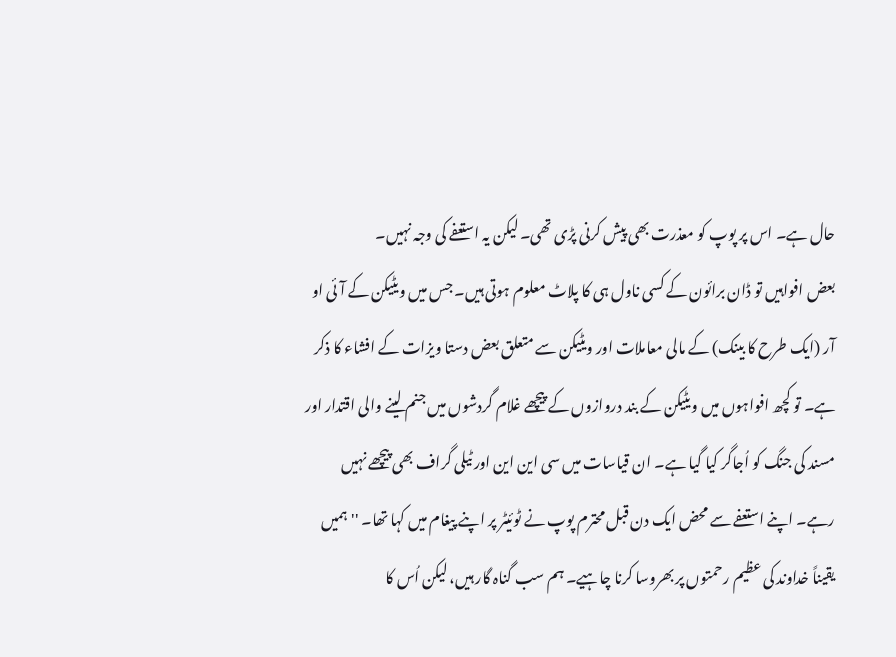حال ہے۔ اس پر پوپ کو معذرت بھی پیش کرنی پڑی تھی۔ لیکن یہ استعفے کی وجہ نہیں۔
بعض افواہیں تو ڈان برائون کے کسی ناول ہی کا پلاٹ معلوم ہوتی ہیں۔ جس میں ویٹیکن کے آئی او آر (ایک طرح کا بینک) کے مالی معاملات اور ویٹیکن سے متعلق بعض دستا ویزات کے افشاء کا ذکر ہے۔ تو کچھ افواہوں میں ویٹیکن کے بند دروازوں کے پیچھے غلام گردشوں میں جنم لینے والی اقتدار اور مسند کی جنگ کو اُجاگر کیا گیا ہے۔ ان قیاسات میں سی این این اور ٹیلی گراف بھی پیچھے نہیں رہے۔ اپنے استعفے سے محض ایک دن قبل محترم پوپ نے ٹوئیٹر پر اپنے پیغام میں کہا تھا۔ ''ہمیں یقیناً خداوند کی عظیم رحمتوں پر بھروسا کرنا چاہیے۔ ہم سب گناہ گار ہیں، لیکن اُس کا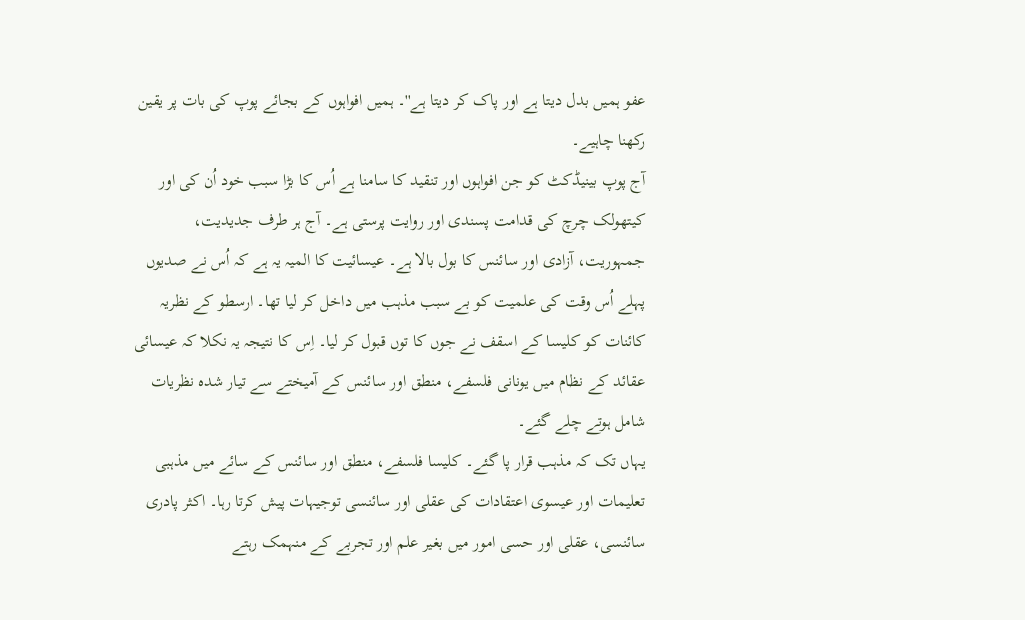عفو ہمیں بدل دیتا ہے اور پاک کر دیتا ہے''۔ ہمیں افواہوں کے بجائے پوپ کی بات پر یقین رکھنا چاہیے۔
آج پوپ بینیڈکٹ کو جن افواہوں اور تنقید کا سامنا ہے اُس کا بڑا سبب خود اُن کی اور کیتھولک چرچ کی قدامت پسندی اور روایت پرستی ہے۔ آج ہر طرف جدیدیت، جمہوریت، آزادی اور سائنس کا بول بالا ہے۔ عیسائیت کا المیہ یہ ہے کہ اُس نے صدیوں پہلے اُس وقت کی علمیت کو بے سبب مذہب میں داخل کر لیا تھا۔ ارسطو کے نظریہ کائنات کو کلیسا کے اسقف نے جوں کا توں قبول کر لیا۔ اِس کا نتیجہ یہ نکلا کہ عیسائی عقائد کے نظام میں یونانی فلسفے، منطق اور سائنس کے آمیختے سے تیار شدہ نظریات شامل ہوتے چلے گئے۔
یہاں تک کہ مذہب قرار پا گئے۔ کلیسا فلسفے، منطق اور سائنس کے سائے میں مذہبی تعلیمات اور عیسوی اعتقادات کی عقلی اور سائنسی توجیہات پیش کرتا رہا۔ اکثر پادری سائنسی، عقلی اور حسی امور میں بغیر علم اور تجربے کے منہمک رہتے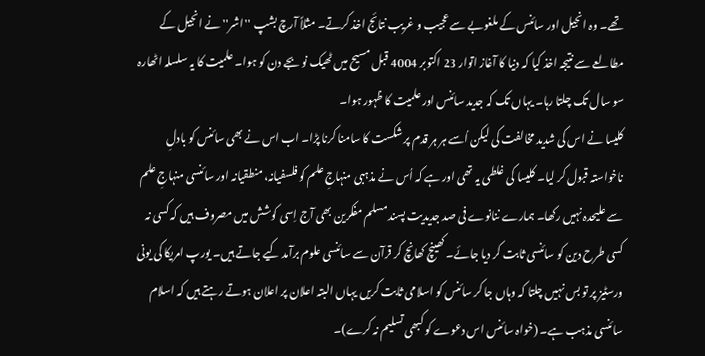تھے۔ وہ انجیل اور سائنس کے ملغوبے سے عجیب و غریب نتائج اخذ کرتے۔ مثلاً آرچ بشپ ''اشر'' نے انجیل کے مطالعے سے نتیجہ اخذ کیا کہ دنیا کا آغاز اتوار 23 اکتوبر 4004 قبل مسیح میں ٹھیک نو بجے دن کو ہوا۔ علمیت کا یہ سلسلہ اٹھارہ سو سال تک چلتا رہا۔ یہاں تک کہ جدید سائنس اور علمیت کا ظہور ہوا۔
کلیسا نے اس کی شدید مخالفت کی لیکن اُسے ہر ہر قدم پر شکست کا سامنا کرنا پڑا۔ اب اس نے بھی سائنس کو بادلِ ناخواستہ قبول کر لیا۔ کلیسا کی غلطی یہ تھی اور ہے کہ اُس نے مذہبی منہاجِ علم کو فلسفیانہ، منطقیانہ اور سائنسی منہاجِ علم سے علیحدہ نہیں رکھا۔ ہمارے ننانوے فی صد جدیدیت پسند مسلم مفکرین بھی آج اِسی کوشش میں مصروف ہیں کہ کسی نہ کسی طرح دین کو سائنسی ثابت کر دیا جائے۔ کھینچ کھانچ کر قرآن سے سائنسی علوم برآمد کیے جاتے ہیں۔ یورپ امریکا کی یونی ورسٹیز پر تو بس نہیں چلتا کہ وہاں جا کر سائنس کو اسلامی ثابت کریں یہاں البتہ اعلان پر اعلان ہوتے رہتے ہیں کہ اسلام سائنسی مذہب ہے۔ (خواہ سائنس اس دعوے کو کبھی تسلیم نہ کرے)۔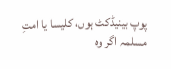پوپ بینیڈکٹ ہوں، کلیسا یا امتِ مسلمہ اگر وہ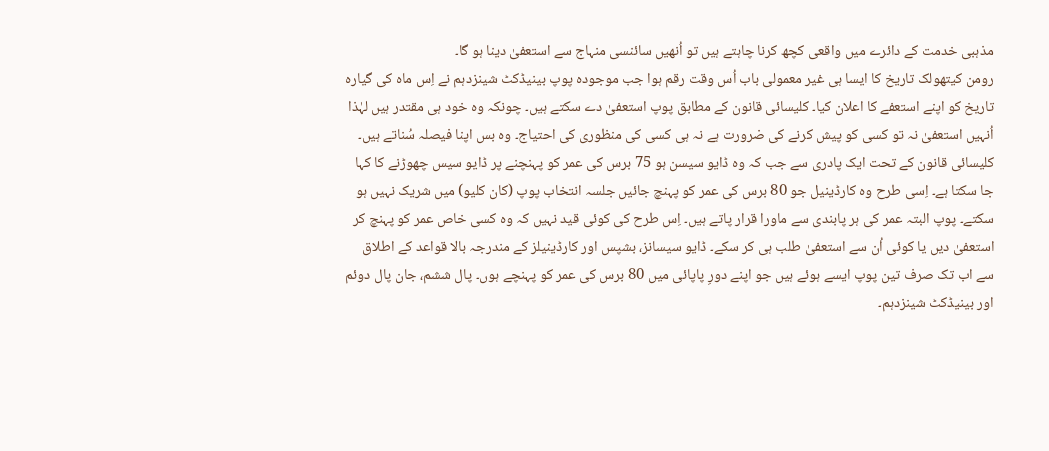مذہبی خدمت کے دائرے میں واقعی کچھ کرنا چاہتے ہیں تو اُنھیں سائنسی منہاج سے استعفیٰ دینا ہو گا۔
رومن کیتھولک تاریخ کا ایسا ہی غیر معمولی باب اُس وقت رقم ہوا جب موجودہ پوپ بینیڈکٹ شینزدہم نے اِس ماہ کی گیارہ تاریخ کو اپنے استعفے کا اعلان کیا۔ کلیسائی قانون کے مطابق پوپ استعفیٰ دے سکتے ہیں۔ چونکہ وہ خود ہی مقتدر ہیں لہٰذا اُنہیں استعفیٰ نہ تو کسی کو پیش کرنے کی ضرورت ہے نہ ہی کسی کی منظوری کی احتیاج۔ وہ بس اپنا فیصلہ سُناتے ہیں۔ کلیسائی قانون کے تحت ایک پادری سے جب کہ وہ ڈایو سیسن ہو 75 برس کی عمر کو پہنچنے پر ڈایو سیس چھوڑنے کا کہا جا سکتا ہے۔ اِسی طرح وہ کارڈینیل جو 80 برس کی عمر کو پہنچ جائیں جلسہ انتخاب پوپ (کان کلیو) میں شریک نہیں ہو سکتے۔ پوپ البتہ عمر کی ہر پابندی سے ماورا قرار پاتے ہیں۔ اِس طرح کی کوئی قید نہیں کہ وہ کسی خاص عمر کو پہنچ کر استعفیٰ دیں یا کوئی اُن سے استعفیٰ طلب ہی کر سکے۔ ڈایو سیسانز، بشپس اور کارڈینیلز کے مندرجہ بالا قواعد کے اطلاق سے اب تک صرف تین پوپ ایسے ہوئے ہیں جو اپنے دورِ پاپائی میں 80 برس کی عمر کو پہنچے ہوں۔ پال ششم، جان پال دوئم اور بینیڈکٹ شینزدہم۔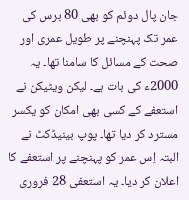جان پال دوئم کو بھی 80 برس کی عمر تک پہنچنے پر طویل عمری اور صحت کے مسائل کا سامنا تھا۔ یہ 2000ء کی بات ہے۔ لیکن ویٹیکن نے استعفے کے کسی بھی امکان کو یکسر مسترد کر دیا تھا۔ پوپ بینیڈکٹ نے البتہ اِس عمر کو پہنچنے پر استعفے کا اعلان کر دیا۔ یہ استعفی 28 فروری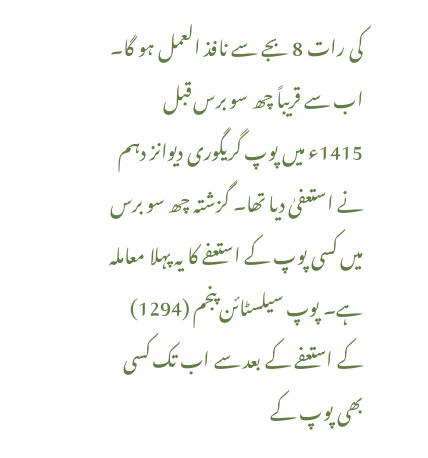کی رات 8 بجے سے نافذ العمل ہو گا۔ اب سے قریباً چھ سو برس قبل 1415ء میں پوپ گریگوری دیوانز دہم نے استعفیٰ دیا تھا۔ گزشتہ چھ سو برس میں کسی پوپ کے استعفے کا یہ پہلا معاملہ ہے۔ پوپ سیلسٹائن پنجم (1294) کے استعفے کے بعد سے اب تک کسی بھی پوپ کے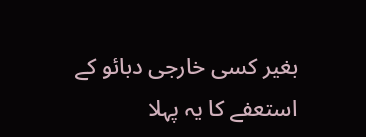بغیر کسی خارجی دبائو کے استعفے کا یہ پہلا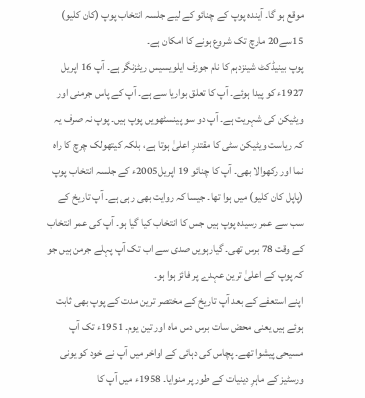موقع ہو گا۔ آیندہ پوپ کے چنائو کے لیے جلسہ انتخاب پوپ (کان کلیو) 15سے20 مارچ تک شروع ہونے کا امکان ہے۔
پوپ بینیڈکٹ شینزدہم کا نام جوزف ایلویسیس ریٹزنگر ہے۔ آپ 16 اپریل 1927ء کو پیدا ہوئے۔ آپ کا تعلق بواریا سے ہے۔ آپ کے پاس جرمنی اور ویٹیکن کی شہریت ہے۔ آپ دو سو پینسٹھویں پوپ ہیں۔ پوپ نہ صرف یہ کہ ریاست ویٹیکن سٹی کا مقتدرِ اعلیٰ ہوتا ہے، بلکہ کیتھولک چرچ کا راہ نما اور رکھوالا بھی۔ آپ کا چنائو 19 اپریل2005ء کے جلسہ انتخاب پوپ (پاپل کان کلیو) میں ہوا تھا۔ جیسا کہ روایت بھی رہی ہے۔ آپ تاریخ کے سب سے عمر رسیدہ پوپ ہیں جس کا انتخاب کیا گیا ہو۔ آپ کی عمر انتخاب کے وقت 78 برس تھی۔ گیارہویں صدی سے اب تک آپ پہلے جرمن ہیں جو کہ پوپ کے اعلیٰ ترین عہدے پر فائز ہوا ہو۔
اپنے استعفے کے بعد آپ تاریخ کے مختصر ترین مدت کے پوپ بھی ثابت ہوئے ہیں یعنی محض سات برس دس ماہ اور تین یوم۔ 1951ء تک آپ مسیحی پیشوا تھے۔ پچاس کی دہائی کے اواخر میں آپ نے خود کو یونی ورسٹیز کے ماہرِ دینیات کے طور پر منوایا۔ 1958ء میں آپ کا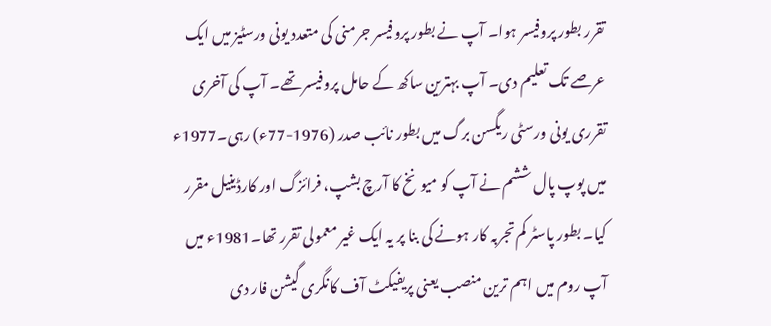تقرر بطور پروفیسر ہوا۔ آپ نے بطور پروفیسر جرمنی کی متعدد یونی ورسٹیز میں ایک عرصے تک تعلیم دی۔ آپ بہترین ساکھ کے حامل پروفیسر تھے۔ آپ کی آخری تقرری یونی ورسٹی ریگسن برگ میں بطور نائب صدر (1976-77ء) رہی۔1977ء میں پوپ پال ششم نے آپ کو میونخ کا آرچ بشپ، فرائزگ اور کارڈینیل مقرر کیا۔ بطور پاسٹر کم تجربہ کار ہونے کی بنا پر یہ ایک غیر معمولی تقرر تھا۔1981ء میں آپ روم میں اہم ترین منصب یعنی پریفیکٹ آف کانگری گیشن فار دی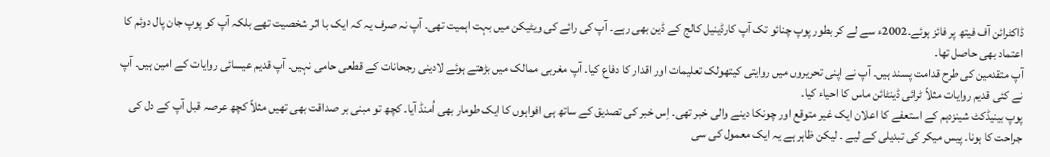ڈاکٹرائن آف فیتھ پر فائز ہوئے۔2002ء سے لے کر بطور پوپ چنائو تک آپ کارڈینیل کالج کے ڈین بھی رہے۔ آپ کی رائے کی ویٹیکن میں بہت اہمیت تھی۔ آپ نہ صرف یہ کہ ایک با اثر شخصیت تھے بلکہ آپ کو پوپ جان پال دوئم کا اعتماد بھی حاصل تھا۔
آپ متقدمین کی طرح قدامت پسند ہیں۔ آپ نے اپنی تحریروں میں روایتی کیتھولک تعلیمات اور اقدار کا دفاع کیا۔ آپ مغربی ممالک میں بڑھتے ہوئے لادینی رجحانات کے قطعی حامی نہیں۔ آپ قدیم عیسائی روایات کے امین ہیں۔ آپ نے کئی قدیم روایات مثلاً ٹرائی ڈینٹائن ماس کا احیاء کیا۔
پوپ بینیڈکٹ شینزدہم کے استعفے کا اعلان ایک غیر متوقع اور چونکا دینے والی خبر تھی۔ اِس خبر کی تصدیق کے ساتھ ہی افواہوں کا ایک طومار بھی اُمنڈ آیا۔ کچھ تو مبنی بر صداقت بھی تھیں مثلاً کچھ عرصہ قبل آپ کے دل کی جراحت کا ہونا۔ پیس میکر کی تبدیلی کے لیے ۔ لیکن ظاہر ہے یہ ایک معمول کی سی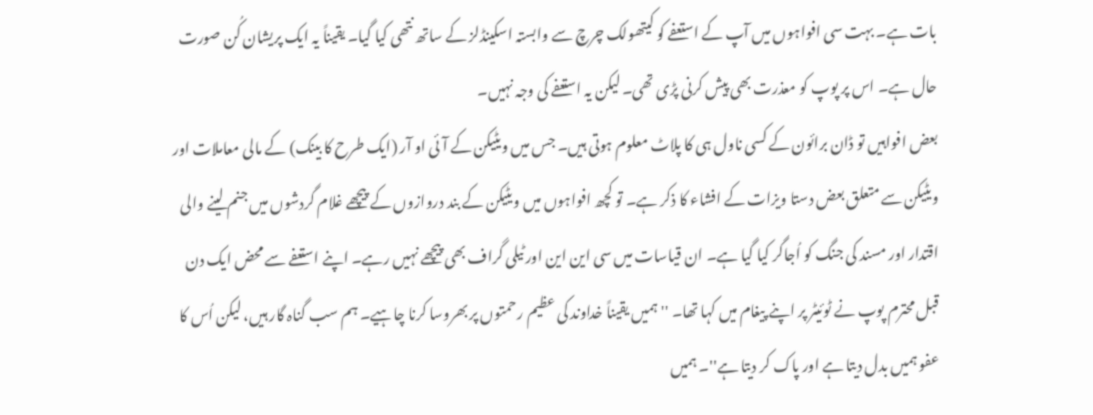بات ہے۔ بہت سی افواہوں میں آپ کے استعفے کو کیتھولک چرچ سے وابستہ اسکینڈلز کے ساتھ نتھی کیا گیا۔ یقیناً یہ ایک پریشان کُن صورت حال ہے۔ اس پر پوپ کو معذرت بھی پیش کرنی پڑی تھی۔ لیکن یہ استعفے کی وجہ نہیں۔
بعض افواہیں تو ڈان برائون کے کسی ناول ہی کا پلاٹ معلوم ہوتی ہیں۔ جس میں ویٹیکن کے آئی او آر (ایک طرح کا بینک) کے مالی معاملات اور ویٹیکن سے متعلق بعض دستا ویزات کے افشاء کا ذکر ہے۔ تو کچھ افواہوں میں ویٹیکن کے بند دروازوں کے پیچھے غلام گردشوں میں جنم لینے والی اقتدار اور مسند کی جنگ کو اُجاگر کیا گیا ہے۔ ان قیاسات میں سی این این اور ٹیلی گراف بھی پیچھے نہیں رہے۔ اپنے استعفے سے محض ایک دن قبل محترم پوپ نے ٹوئیٹر پر اپنے پیغام میں کہا تھا۔ ''ہمیں یقیناً خداوند کی عظیم رحمتوں پر بھروسا کرنا چاہیے۔ ہم سب گناہ گار ہیں، لیکن اُس کا عفو ہمیں بدل دیتا ہے اور پاک کر دیتا ہے''۔ ہمیں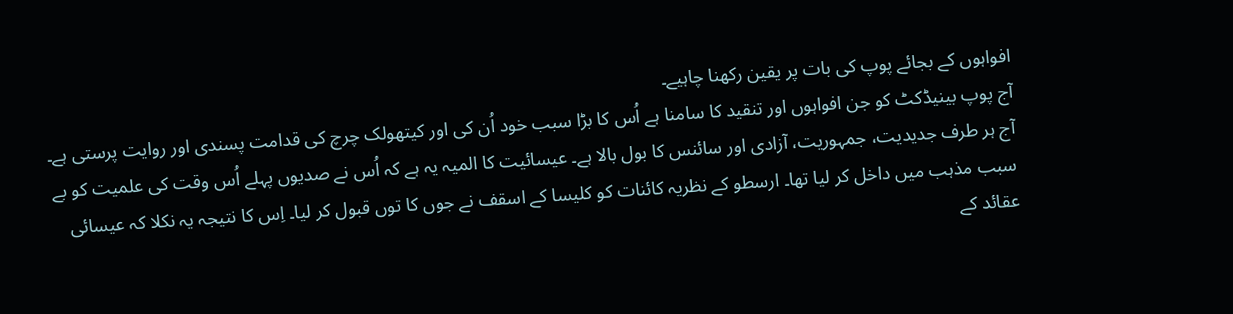افواہوں کے بجائے پوپ کی بات پر یقین رکھنا چاہیے۔
آج پوپ بینیڈکٹ کو جن افواہوں اور تنقید کا سامنا ہے اُس کا بڑا سبب خود اُن کی اور کیتھولک چرچ کی قدامت پسندی اور روایت پرستی ہے۔ آج ہر طرف جدیدیت، جمہوریت، آزادی اور سائنس کا بول بالا ہے۔ عیسائیت کا المیہ یہ ہے کہ اُس نے صدیوں پہلے اُس وقت کی علمیت کو بے سبب مذہب میں داخل کر لیا تھا۔ ارسطو کے نظریہ کائنات کو کلیسا کے اسقف نے جوں کا توں قبول کر لیا۔ اِس کا نتیجہ یہ نکلا کہ عیسائی عقائد کے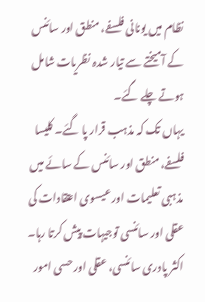نظام میں یونانی فلسفے، منطق اور سائنس کے آمیختے سے تیار شدہ نظریات شامل ہوتے چلے گئے۔
یہاں تک کہ مذہب قرار پا گئے۔ کلیسا فلسفے، منطق اور سائنس کے سائے میں مذہبی تعلیمات اور عیسوی اعتقادات کی عقلی اور سائنسی توجیہات پیش کرتا رہا۔ اکثر پادری سائنسی، عقلی اور حسی امور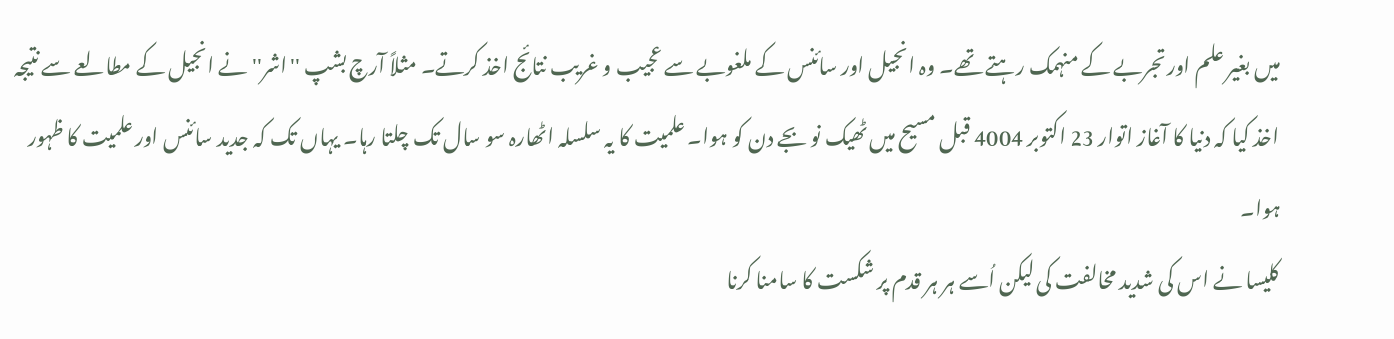میں بغیر علم اور تجربے کے منہمک رہتے تھے۔ وہ انجیل اور سائنس کے ملغوبے سے عجیب و غریب نتائج اخذ کرتے۔ مثلاً آرچ بشپ ''اشر'' نے انجیل کے مطالعے سے نتیجہ اخذ کیا کہ دنیا کا آغاز اتوار 23 اکتوبر 4004 قبل مسیح میں ٹھیک نو بجے دن کو ہوا۔ علمیت کا یہ سلسلہ اٹھارہ سو سال تک چلتا رہا۔ یہاں تک کہ جدید سائنس اور علمیت کا ظہور ہوا۔
کلیسا نے اس کی شدید مخالفت کی لیکن اُسے ہر ہر قدم پر شکست کا سامنا کرنا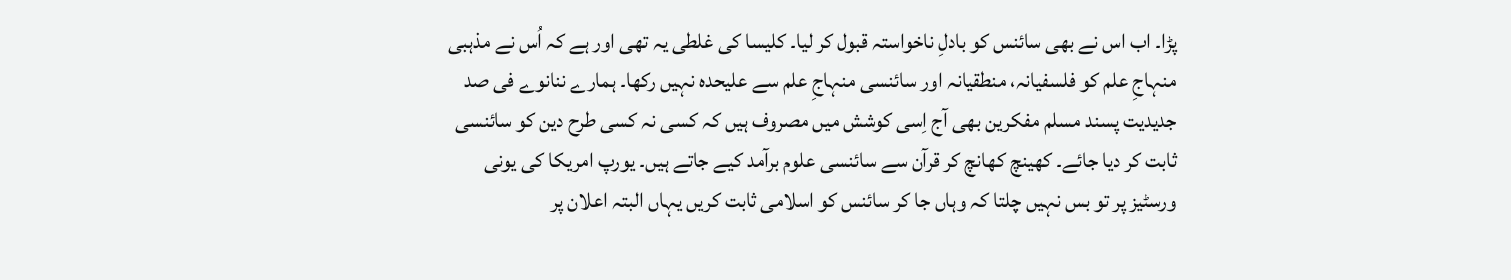پڑا۔ اب اس نے بھی سائنس کو بادلِ ناخواستہ قبول کر لیا۔ کلیسا کی غلطی یہ تھی اور ہے کہ اُس نے مذہبی منہاجِ علم کو فلسفیانہ، منطقیانہ اور سائنسی منہاجِ علم سے علیحدہ نہیں رکھا۔ ہمارے ننانوے فی صد جدیدیت پسند مسلم مفکرین بھی آج اِسی کوشش میں مصروف ہیں کہ کسی نہ کسی طرح دین کو سائنسی ثابت کر دیا جائے۔ کھینچ کھانچ کر قرآن سے سائنسی علوم برآمد کیے جاتے ہیں۔ یورپ امریکا کی یونی ورسٹیز پر تو بس نہیں چلتا کہ وہاں جا کر سائنس کو اسلامی ثابت کریں یہاں البتہ اعلان پر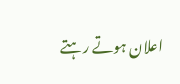اعلان ہوتے رہتے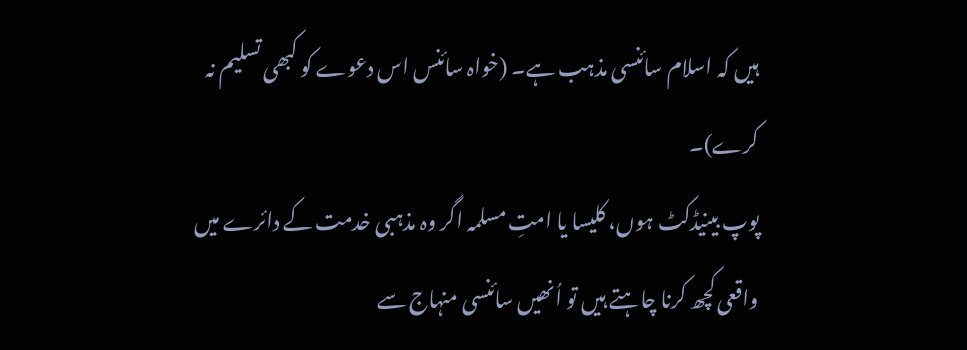ہیں کہ اسلام سائنسی مذہب ہے۔ (خواہ سائنس اس دعوے کو کبھی تسلیم نہ کرے)۔
پوپ بینیڈکٹ ہوں، کلیسا یا امتِ مسلمہ اگر وہ مذہبی خدمت کے دائرے میں واقعی کچھ کرنا چاہتے ہیں تو اُنھیں سائنسی منہاج سے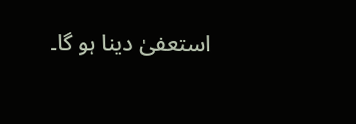استعفیٰ دینا ہو گا۔